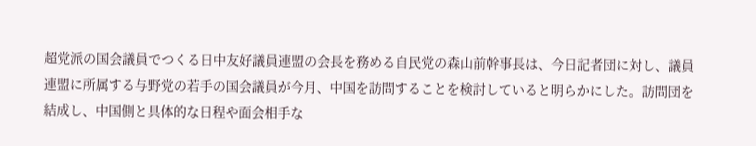超党派の国会議員でつくる日中友好議員連盟の会長を務める自民党の森山前幹事長は、今日記者団に対し、議員連盟に所属する与野党の若手の国会議員が今月、中国を訪問することを検討していると明らかにした。訪問団を結成し、中国側と具体的な日程や面会相手な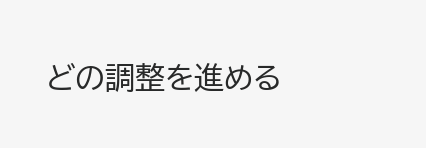どの調整を進める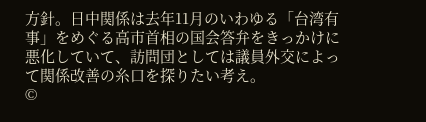方針。日中関係は去年11月のいわゆる「台湾有事」をめぐる高市首相の国会答弁をきっかけに悪化していて、訪問団としては議員外交によって関係改善の糸口を探りたい考え。
©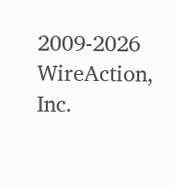2009-2026 WireAction, Inc.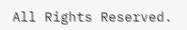All Rights Reserved.